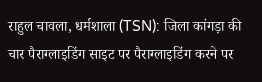राहुल चावला, धर्मशाला (TSN): जिला कांगड़ा की चार पैराग्लाइडिंग साइट पर पैराग्लाइडिंग करने पर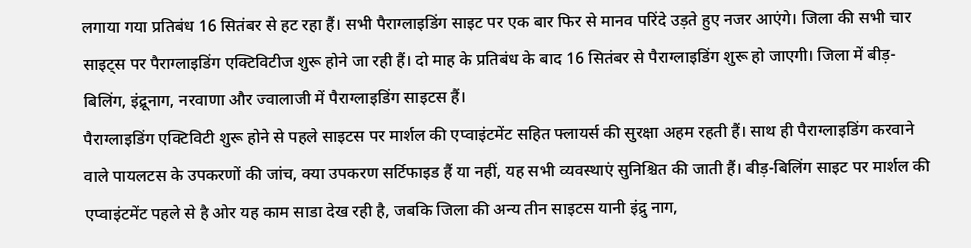लगाया गया प्रतिबंध 16 सितंबर से हट रहा हैं। सभी पैराग्लाइडिंग साइट पर एक बार फिर से मानव परिंदे उड़ते हुए नजर आएंगे। जिला की सभी चार साइट्स पर पैराग्लाइडिंग एक्टिविटीज शुरू होने जा रही हैं। दो माह के प्रतिबंध के बाद 16 सितंबर से पैराग्लाइडिंग शुरू हो जाएगी। जिला में बीड़-बिलिंग, इंद्रूनाग, नरवाणा और ज्वालाजी में पैराग्लाइडिंग साइटस हैं।
पैराग्लाइडिंग एक्टिविटी शुरू होने से पहले साइटस पर मार्शल की एप्वाइंटमेंट सहित फ्लायर्स की सुरक्षा अहम रहती हैं। साथ ही पैराग्लाइडिंग करवाने वाले पायलटस के उपकरणों की जांच, क्या उपकरण सर्टिफाइड हैं या नहीं, यह सभी व्यवस्थाएं सुनिश्चित की जाती हैं। बीड़-बिलिंग साइट पर मार्शल की एप्वाइंटमेंट पहले से है ओर यह काम साडा देख रही है, जबकि जिला की अन्य तीन साइटस यानी इंद्रु नाग,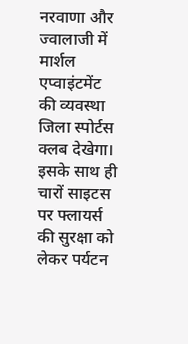नरवाणा और ज्वालाजी में मार्शल एप्वाइंटमेंट की व्यवस्था जिला स्पोर्टस क्लब देखेगा। इसके साथ ही चारों साइटस पर फ्लायर्स की सुरक्षा को लेकर पर्यटन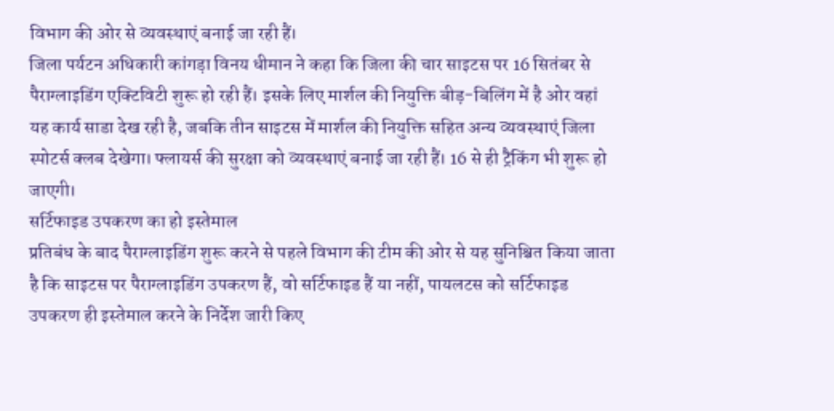विभाग की ओर से व्यवस्थाएं बनाई जा रही हैं।
जिला पर्यटन अधिकारी कांगड़ा विनय धीमान ने कहा कि जिला की चार साइटस पर 16 सितंबर से पैराग्लाइडिंग एक्टिविटी शुरू हो रही हैं। इसके लिए मार्शल की नियुक्ति बीड़-बिलिंग में है ओर वहां यह कार्य साडा देख रही है, जबकि तीन साइटस में मार्शल की नियुक्ति सहित अन्य व्यवस्थाएं जिला स्पोटर्स क्लब देखेगा। फ्लायर्स की सुरक्षा को व्यवस्थाएं बनाई जा रही हैं। 16 से ही ट्रैकिंग भी शुरू हो जाएगी।
सर्टिफाइड उपकरण का हो इस्तेमाल
प्रतिबंध के बाद पैराग्लाइडिंग शुरू करने से पहले विभाग की टीम की ओर से यह सुनिश्चित किया जाता है कि साइटस पर पैराग्लाइडिंग उपकरण हैं, वो सर्टिफाइड हैं या नहीं, पायलटस को सर्टिफाइड उपकरण ही इस्तेमाल करने के निर्देश जारी किए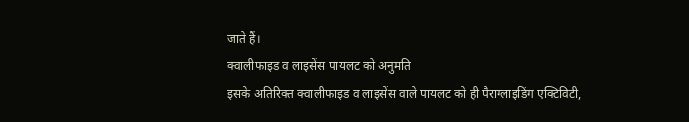जाते हैं।
क्वालीफाइड व लाइसेंस पायलट को अनुमति
इसके अतिरिक्त क्वालीफाइड व लाइसेंस वाले पायलट को ही पैराग्लाइडिंग एक्टिविटी,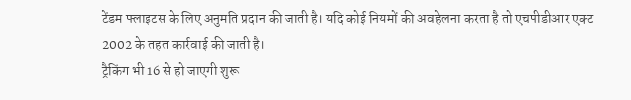टेंडम फ्लाइटस के लिए अनुमति प्रदान की जाती है। यदि कोई नियमों की अवहेलना करता है तो एचपीडीआर एक्ट 2002 के तहत कार्रवाई की जाती है।
ट्रैकिंग भी 16 से हो जाएगी शुरू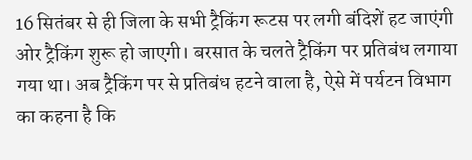16 सितंबर से ही जिला के सभी ट्रैकिंग रूटस पर लगी बंदिशें हट जाएंगी ओर ट्रैकिंग शुरू हो जाएगी। बरसात के चलते ट्रैकिंग पर प्रतिबंध लगाया गया था। अब ट्रैकिंग पर से प्रतिबंध हटने वाला है, ऐसे में पर्यटन विभाग का कहना है कि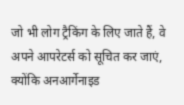जो भी लोग ट्रैकिंग के लिए जाते हैं, वे अपने आपरेटर्स को सूचित कर जाएं, क्योंकि अनआर्गेनाइड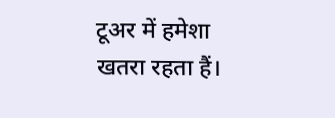टूअर में हमेशा खतरा रहता हैं।